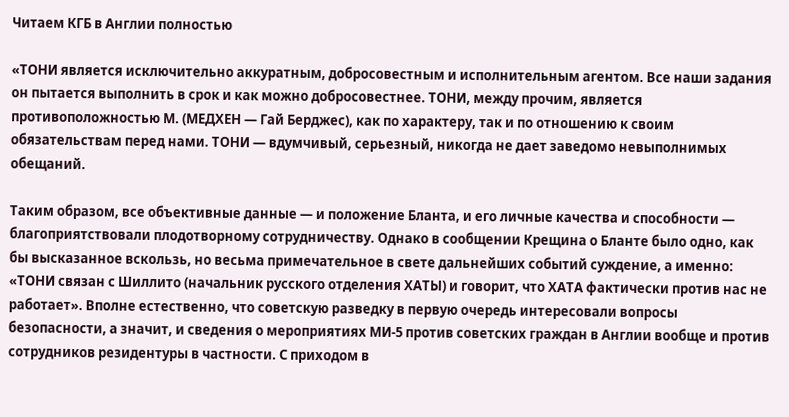Читаем КГБ в Англии полностью

«ТОНИ является исключительно аккуратным, добросовестным и исполнительным агентом. Все наши задания он пытается выполнить в срок и как можно добросовестнее. ТОНИ, между прочим, является противоположностью М. (МЕДХЕН — Гай Берджес), как по характеру, так и по отношению к своим обязательствам перед нами. ТОНИ — вдумчивый, серьезный, никогда не дает заведомо невыполнимых обещаний.

Таким образом, все объективные данные — и положение Бланта, и его личные качества и способности — благоприятствовали плодотворному сотрудничеству. Однако в сообщении Крещина о Бланте было одно, как бы высказанное вскользь, но весьма примечательное в свете дальнейших событий суждение, а именно: «ТОНИ связан с Шиллито (начальник русского отделения ХАТЫ) и говорит, что ХАТА фактически против нас не работает». Вполне естественно, что советскую разведку в первую очередь интересовали вопросы безопасности, а значит, и сведения о мероприятиях МИ-5 против советских граждан в Англии вообще и против сотрудников резидентуры в частности. С приходом в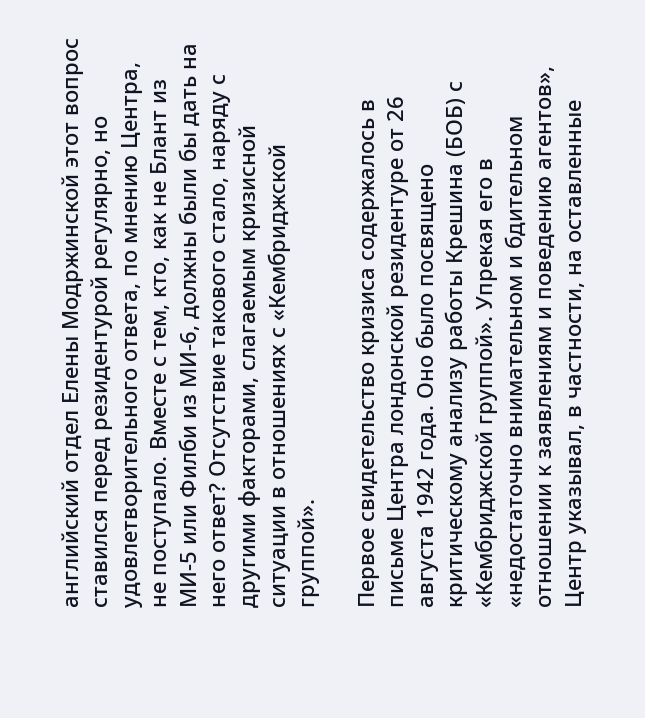английский отдел Елены Модржинской этот вопрос ставился перед резидентурой регулярно, но удовлетворительного ответа, по мнению Центра, не поступало. Вместе с тем, кто, как не Блант из МИ-5 или Филби из МИ-6, должны были бы дать на него ответ? Отсутствие такового стало, наряду с другими факторами, слагаемым кризисной ситуации в отношениях с «Кембриджской группой».

Первое свидетельство кризиса содержалось в письме Центра лондонской резидентуре от 26 августа 1942 года. Оно было посвящено критическому анализу работы Крешина (БОБ) с «Кембриджской группой». Упрекая его в «недостаточно внимательном и бдительном отношении к заявлениям и поведению агентов», Центр указывал, в частности, на оставленные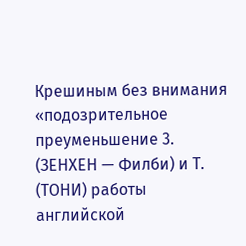Крешиным без внимания «подозрительное преуменьшение 3. (ЗЕНХЕН — Филби) и Т. (ТОНИ) работы английской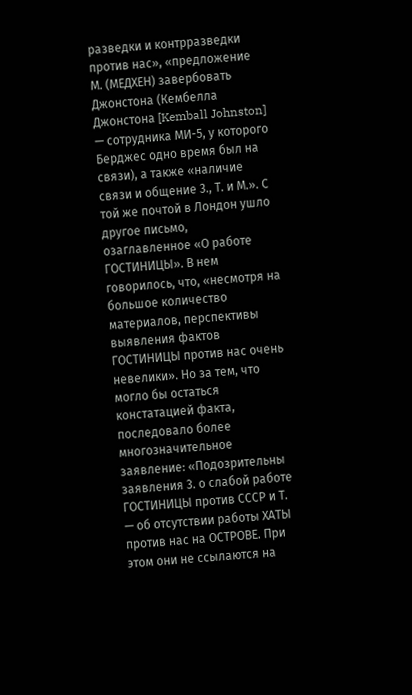разведки и контрразведки против нас», «предложение М. (МЕДХЕН) завербовать Джонстона (Кембелла Джонстона [Kemball Johnston] — сотрудника МИ-5, у которого Берджес одно время был на связи), а также «наличие связи и общение 3., Т. и М.». С той же почтой в Лондон ушло другое письмо, озаглавленное «О работе ГОСТИНИЦЫ». В нем говорилось, что, «несмотря на большое количество материалов, перспективы выявления фактов ГОСТИНИЦЫ против нас очень невелики». Но за тем, что могло бы остаться констатацией факта, последовало более многозначительное заявление: «Подозрительны заявления 3. о слабой работе ГОСТИНИЦЫ против СССР и Т. — об отсутствии работы ХАТЫ против нас на ОСТРОВЕ. При этом они не ссылаются на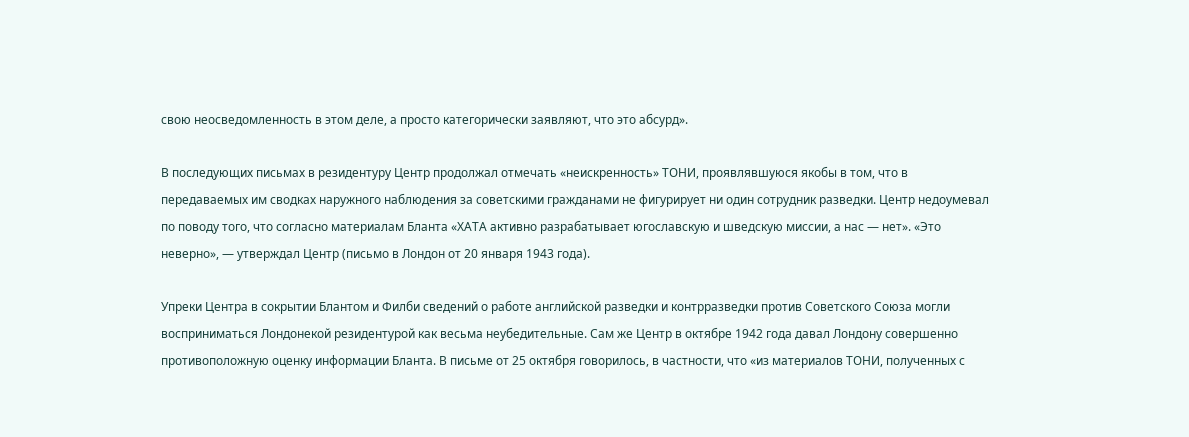свою неосведомленность в этом деле, а просто категорически заявляют, что это абсурд».

В последующих письмах в резидентуру Центр продолжал отмечать «неискренность» ТОНИ, проявлявшуюся якобы в том, что в передаваемых им сводках наружного наблюдения за советскими гражданами не фигурирует ни один сотрудник разведки. Центр недоумевал по поводу того, что согласно материалам Бланта «ХАТА активно разрабатывает югославскую и шведскую миссии, а нас — нет». «Это неверно», — утверждал Центр (письмо в Лондон от 20 января 1943 года).

Упреки Центра в сокрытии Блантом и Филби сведений о работе английской разведки и контрразведки против Советского Союза могли восприниматься Лондонекой резидентурой как весьма неубедительные. Сам же Центр в октябре 1942 года давал Лондону совершенно противоположную оценку информации Бланта. В письме от 25 октября говорилось, в частности, что «из материалов ТОНИ, полученных с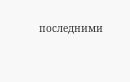последними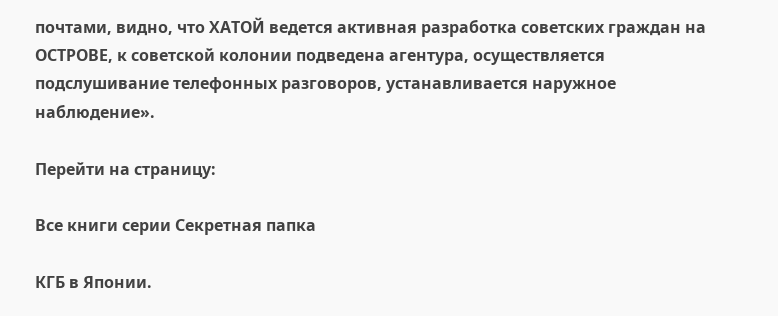почтами, видно, что ХАТОЙ ведется активная разработка советских граждан на ОСТРОВЕ, к советской колонии подведена агентура, осуществляется подслушивание телефонных разговоров, устанавливается наружное наблюдение».

Перейти на страницу:

Все книги серии Секретная папка

КГБ в Японии.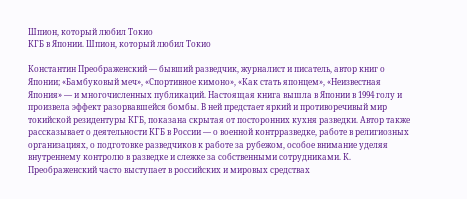Шпион, который любил Токио
КГБ в Японии. Шпион, который любил Токио

Константин Преображенский — бывший разведчик, журналист и писатель, автор книг о Японии; «Бамбуковый меч», «Спортивное кимоно», «Как стать японцем», «Неизвестная Япония» — и многочисленных публикаций. Настоящая книга вышла в Японии в 1994 голу и произвела эффект разорвавшейся бомбы. В ней предстает яркий и противоречивый мир токийской резидентуры КГБ, показана скрытая от посторонних кухня разведки. Автор также рассказывает о деятельности КГБ в России — о военной контрразведке, работе в религиозных организациях, о подготовке разведчиков к работе за рубежом, особое внимание уделяя внутреннему контролю в разведке и слежке за собственными сотрудниками. К. Преображенский часто выступает в российских и мировых средствах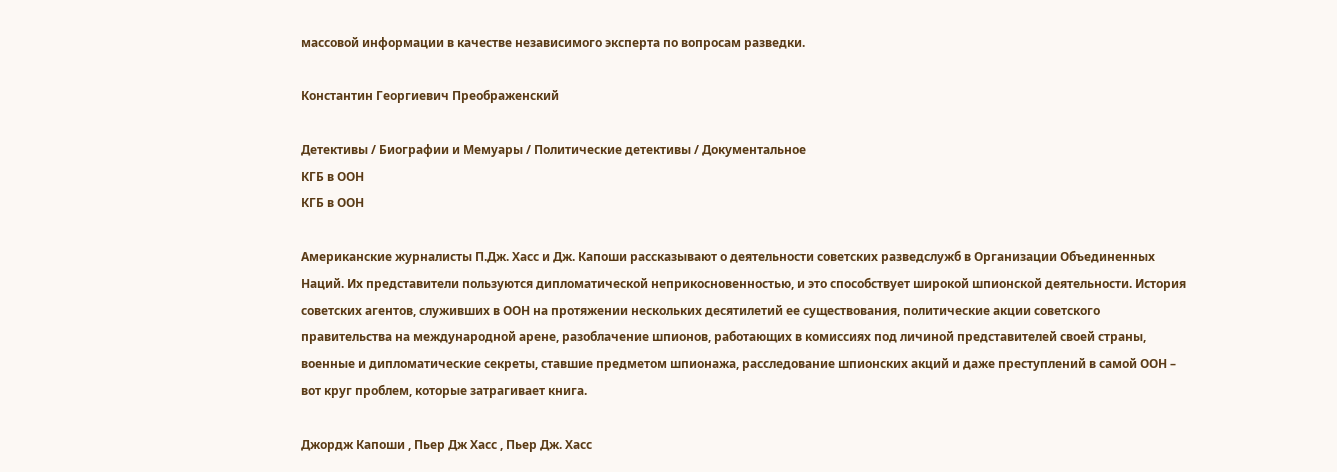массовой информации в качестве независимого эксперта по вопросам разведки.

Константин Георгиевич Преображенский

Детективы / Биографии и Мемуары / Политические детективы / Документальное
КГБ в ООН
КГБ в ООН

Американские журналисты П.Дж. Хасс и Дж. Капоши рассказывают о деятельности советских разведслужб в Организации Объединенных Наций. Их представители пользуются дипломатической неприкосновенностью, и это способствует широкой шпионской деятельности. История советских агентов, служивших в ООН на протяжении нескольких десятилетий ее существования, политические акции советского правительства на международной арене, разоблачение шпионов, работающих в комиссиях под личиной представителей своей страны, военные и дипломатические секреты, ставшие предметом шпионажа, расследование шпионских акций и даже преступлений в самой ООН – вот круг проблем, которые затрагивает книга.

Джордж Капоши , Пьер Дж Хасс , Пьер Дж. Хасс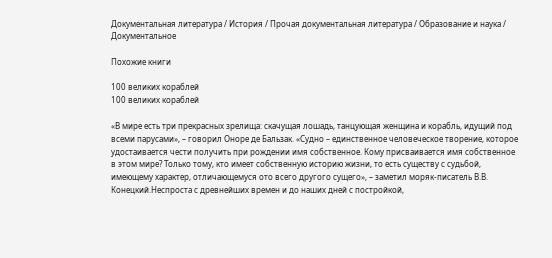Документальная литература / История / Прочая документальная литература / Образование и наука / Документальное

Похожие книги

100 великих кораблей
100 великих кораблей

«В мире есть три прекрасных зрелища: скачущая лошадь, танцующая женщина и корабль, идущий под всеми парусами», – говорил Оноре де Бальзак. «Судно – единственное человеческое творение, которое удостаивается чести получить при рождении имя собственное. Кому присваивается имя собственное в этом мире? Только тому, кто имеет собственную историю жизни, то есть существу с судьбой, имеющему характер, отличающемуся ото всего другого сущего», – заметил моряк-писатель В.В. Конецкий.Неспроста с древнейших времен и до наших дней с постройкой,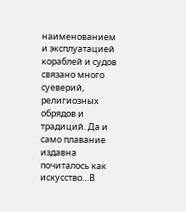наименованием и эксплуатацией кораблей и судов связано много суеверий, религиозных обрядов и традиций. Да и само плавание издавна почиталось как искусство…В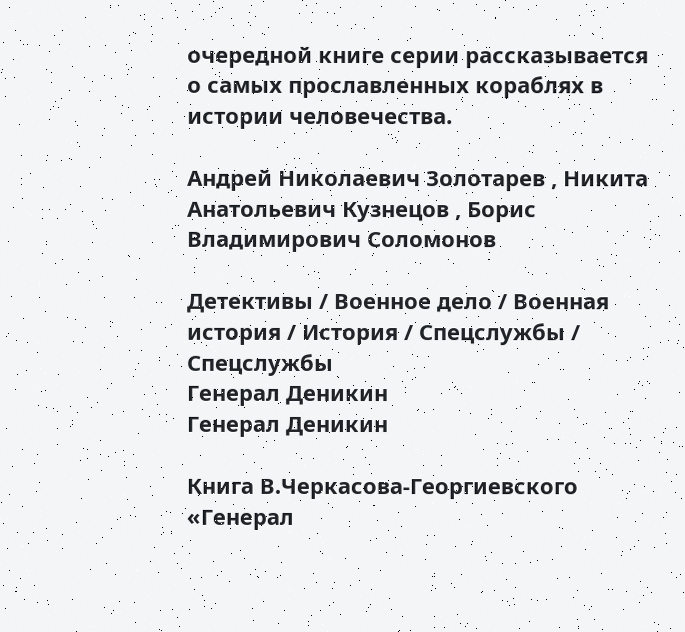очередной книге серии рассказывается о самых прославленных кораблях в истории человечества.

Андрей Николаевич Золотарев , Никита Анатольевич Кузнецов , Борис Владимирович Соломонов

Детективы / Военное дело / Военная история / История / Спецслужбы / Cпецслужбы
Генерал Деникин
Генерал Деникин

Книга В.Черкасова-Георгиевского «Генерал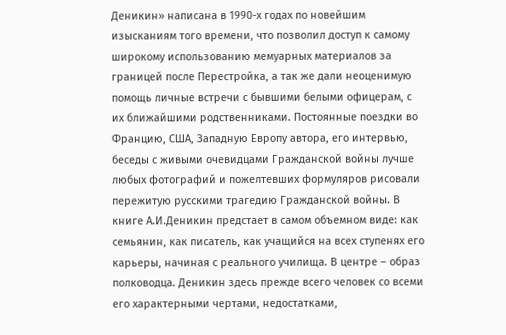Деникин» написана в 1990-х годах по новейшим изысканиям того времени, что позволил доступ к самому широкому использованию мемуарных материалов за границей после Перестройка, а так же дали неоценимую помощь личные встречи с бывшими белыми офицерам, с их ближайшими родственниками. Постоянные поездки во Францию, США, Западную Европу автора, его интервью, беседы с живыми очевидцами Гражданской войны лучше любых фотографий и пожелтевших формуляров рисовали пережитую русскими трагедию Гражданской войны. В книге А.И.Деникин предстает в самом объемном виде: как семьянин, как писатель, как учащийся на всех ступенях его карьеры, начиная с реального училища. В центре – образ полководца. Деникин здесь прежде всего человек со всеми его характерными чертами, недостатками,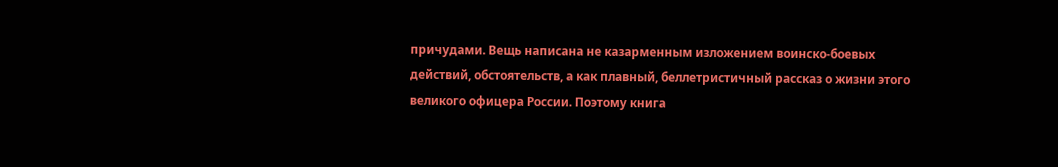причудами. Вещь написана не казарменным изложением воинско-боевых действий, обстоятельств, а как плавный, беллетристичный рассказ о жизни этого великого офицера России. Поэтому книга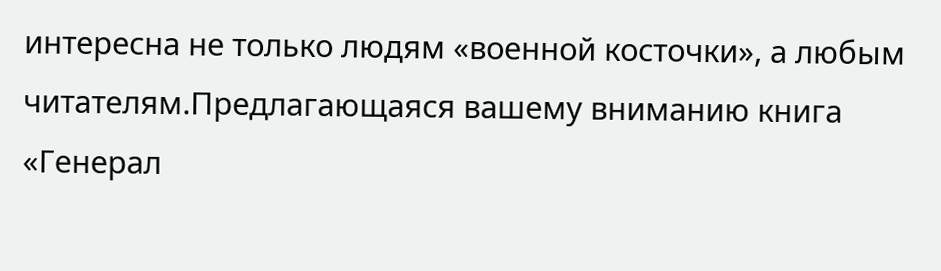интересна не только людям «военной косточки», а любым читателям.Предлагающаяся вашему вниманию книга «Генерал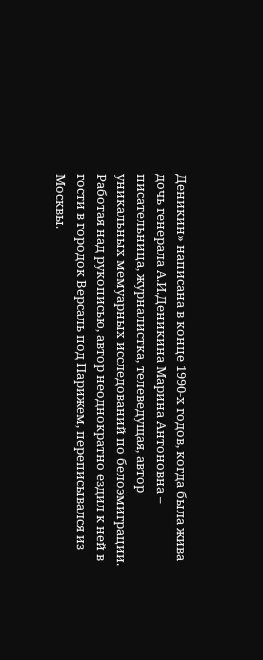Деникин» написана в конце 1990-х годов, когда была жива дочь генерала А.И.Деникина Марина Антоновна – писательница, журналистка, телеведущая, автор уникальных мемуарных исследований по белоэмиграции. Работая над рукописью, автор неоднократно ездил к ней в гости в городок Версаль под Парижем, переписывался из Москвы.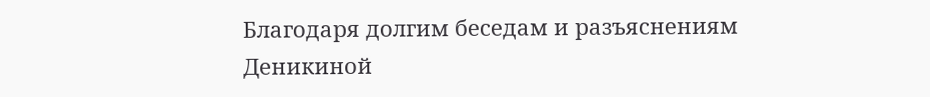Благодаря долгим беседам и разъяснениям Деникиной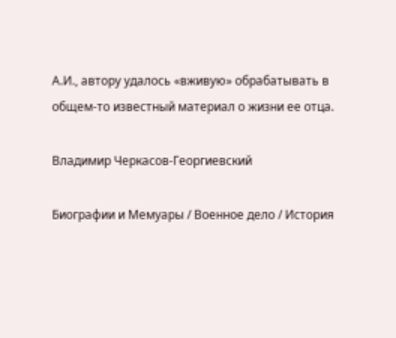А.И., автору удалось «вживую» обрабатывать в общем-то известный материал о жизни ее отца.

Владимир Черкасов-Георгиевский

Биографии и Мемуары / Военное дело / История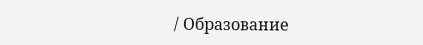/ Образование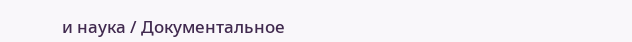и наука / Документальное